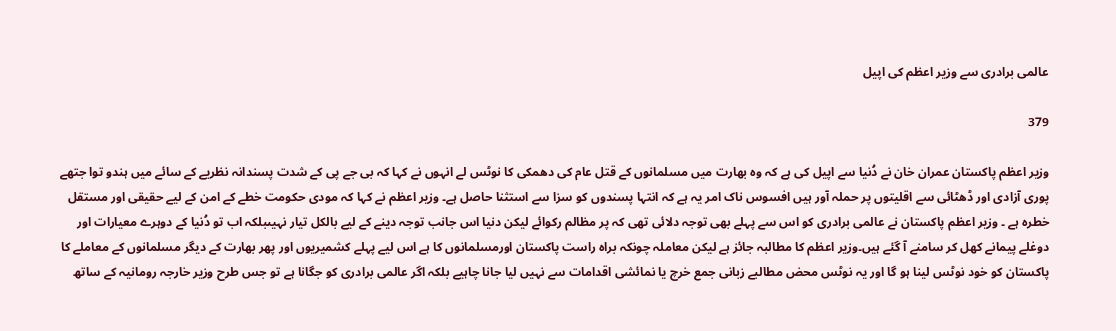عالمی برادری سے وزیر اعظم کی اپیل

379

وزیر اعظم پاکستان عمران خان نے دُنیا سے اپیل کی ہے کہ وہ بھارت میں مسلمانوں کے قتل عام کی دھمکی کا نوٹس لے انہوں نے کہا کہ بی جے پی کے شدت پسندانہ نظریے کے سائے میں ہندو توا جتھے پوری آزادی اور ڈھٹائی سے اقلیتوں پر حملہ آور ہیں افسوس ناک امر یہ ہے کہ انتہا پسندوں کو سزا سے استثنا حاصل ہے۔ وزیر اعظم نے کہا کہ مودی حکومت خطے کے امن کے لیے حقیقی اور مستقل خطرہ ہے ۔ وزیر اعظم پاکستان نے عالمی برادری کو اس سے پہلے بھی توجہ دلائی تھی کہ پر مظالم رکوائے لیکن دنیا اس جانب توجہ دینے کے لیے بالکل تیار نہیںبلکہ اب تو دُنیا کے دوہرے معیارات اور دوغلے پیمانے کھل کر سامنے آ گئے ہیں۔وزیر اعظم کا مطالبہ جائز ہے لیکن معاملہ چونکہ براہ راست پاکستان اورمسلمانوں کا ہے اس لیے پہلے کشمیریوں اور پھر بھارت کے دیگر مسلمانوں کے معاملے کا پاکستان کو خود نوٹس لینا ہو گا اور یہ نوٹس محض مطالبے زبانی جمع خرچ یا نمائشی اقدامات سے نہیں لیا جانا چاہیے بلکہ اگر عالمی برادری کو جگانا ہے تو جس طرح وزیر خارجہ رومانیہ کے ساتھ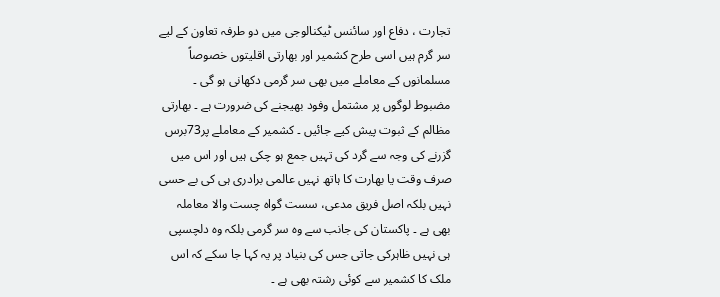تجارت ، دفاع اور سائنس ٹیکنالوجی میں دو طرفہ تعاون کے لیے سر گرم ہیں اسی طرح کشمیر اور بھارتی اقلیتوں خصوصاً مسلمانوں کے معاملے میں بھی سر گرمی دکھانی ہو گی ۔ مضبوط لوگوں پر مشتمل وفود بھیجنے کی ضرورت ہے ۔ بھارتی مظالم کے ثبوت پیش کیے جائیں ۔ کشمیر کے معاملے پر73برس گزرنے کی وجہ سے گرد کی تہیں جمع ہو چکی ہیں اور اس میں صرف وقت یا بھارت کا ہاتھ نہیں عالمی برادری ہی کی بے حسی نہیں بلکہ اصل فریق مدعی، سست گواہ چست والا معاملہ بھی ہے ۔ پاکستان کی جانب سے وہ سر گرمی بلکہ وہ دلچسپی ہی نہیں ظاہرکی جاتی جس کی بنیاد پر یہ کہا جا سکے کہ اس ملک کا کشمیر سے کوئی رشتہ بھی ہے ۔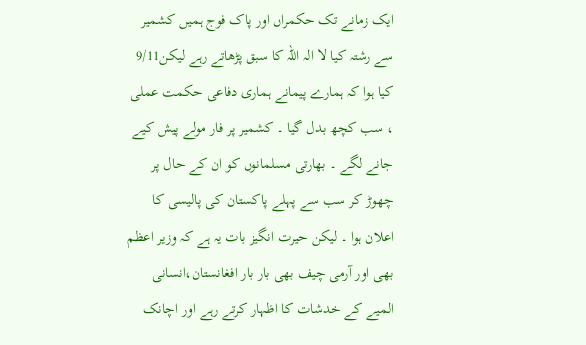ایک زمانے تک حکمراں اور پاک فوج ہمیں کشمیر سے رشتہ کیا لا الہ اللہ کا سبق پڑھاتے رہے لیکن9/11 کیا ہوا کہ ہمارے پیمانے ہماری دفاعی حکمت عملی ، سب کچھ بدل گیا ۔ کشمیر پر فار مولے پیش کیے جانے لگے ۔ بھارتی مسلمانوں کو ان کے حال پر چھوڑ کر سب سے پہلے پاکستان کی پالیسی کا اعلان ہوا ۔ لیکن حیرت انگیز بات یہ ہے کہ وزیر اعظم بھی اور آرمی چیف بھی بار بار افغانستان،انسانی المیے کے خدشات کا اظہار کرتے رہے اور اچانک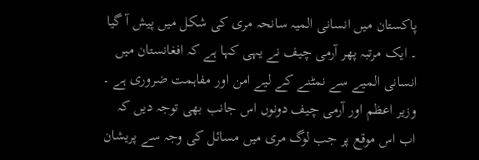پاکستان میں انسانی المیہ سانحہ مری کی شکل میں پیش آ گیا ۔ ایک مرتبہ پھر آرمی چیف نے یہی کہا ہے کہ افغانستان میں انسانی المیے سے نمٹنے کے لیے امن اور مفاہمت ضروری ہے ۔ وزیر اعظم اور آرمی چیف دونوں اس جانب بھی توجہ دیں کہ اب اس موقع پر جب لوگ مری میں مسائل کی وجہ سے پریشان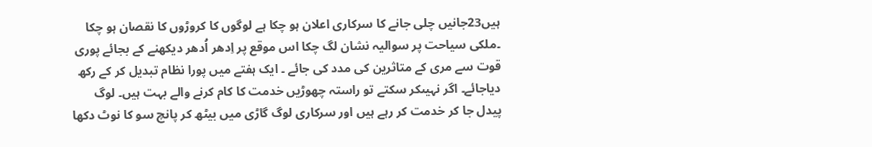ہیں23جانیں چلی جانے کا سرکاری اعلان ہو چکا ہے لوگوں کا کروڑوں کا نقصان ہو چکا ۔ملکی سیاحت پر سوالیہ نشان لگ چکا اس موقع پر اِدھر اُدھر دیکھنے کے بجائے پوری قوت سے مری کے متاثرین کی مدد کی جائے ۔ ایک ہفتے میں پورا نظام تبدیل کر کے رکھ دیاجائے۔ اگر نہیںکر سکتے تو راستہ چھوڑیں خدمت کا کام کرنے والے بہت ہیں۔ لوگ پیدل جا کر خدمت کر رہے ہیں اور سرکاری لوگ گاڑی میں بیٹھ کر پانچ سو کا نوٹ دکھا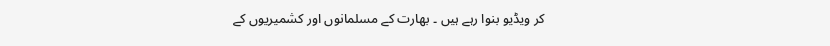کر ویڈیو بنوا رہے ہیں ۔ بھارت کے مسلمانوں اور کشمیریوں کے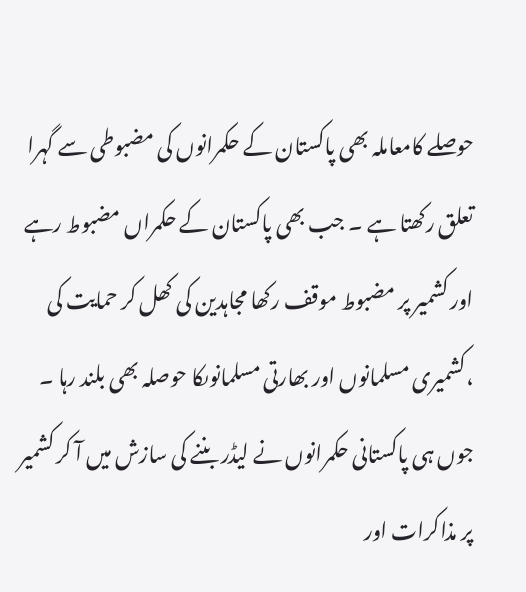حوصلے کامعاملہ بھی پاکستان کے حکمرانوں کی مضبوطی سے گہرا تعلق رکھتا ہے ۔ جب بھی پاکستان کے حکمراں مضبوط رہے اور کشمیر پر مضبوط موقف رکھا مجاہدین کی کھل کر حمایت کی ،کشمیری مسلمانوں اور بھارتی مسلمانوںکا حوصلہ بھی بلند رہا ۔ جوں ہی پاکستانی حکمرانوں نے لیڈر بننے کی سازش میں آ کر کشمیر پر مذاکرات اور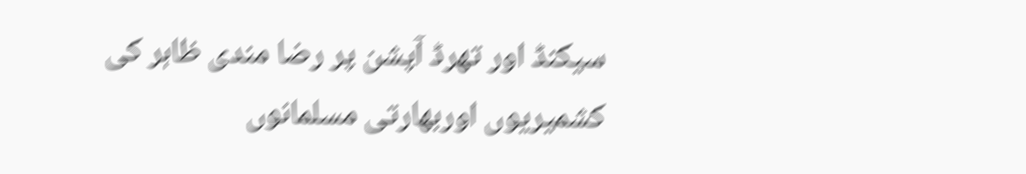سیکنڈ اور تھرڈ آپشن پر رضا مندی ظاہر کی کشمیریوں اوربھارتی مسلمانوں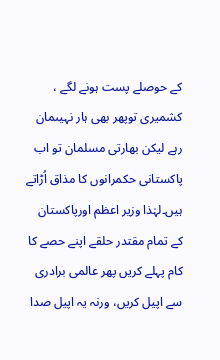کے حوصلے پست ہونے لگے ، کشمیری توپھر بھی ہار نہیںمان رہے لیکن بھارتی مسلمان تو اب پاکستانی حکمرانوں کا مذاق اُڑاتے ہیں۔لہٰذا وزیر اعظم اورپاکستان کے تمام مقتدر حلقے اپنے حصے کا کام پہلے کریں پھر عالمی برادری سے اپیل کریں، ورنہ یہ اپیل صدا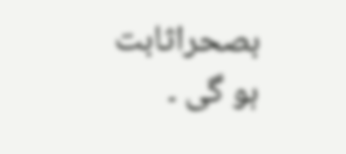بصحراثابت ہو گی ۔